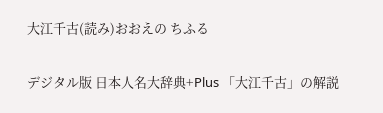大江千古(読み)おおえの ちふる

デジタル版 日本人名大辞典+Plus 「大江千古」の解説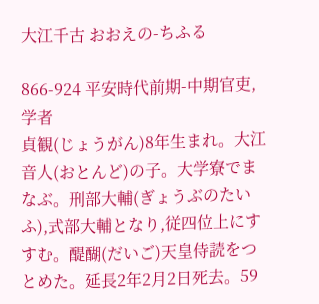大江千古 おおえの-ちふる

866-924 平安時代前期-中期官吏,学者
貞観(じょうがん)8年生まれ。大江音人(おとんど)の子。大学寮でまなぶ。刑部大輔(ぎょうぶのたいふ),式部大輔となり,従四位上にすすむ。醍醐(だいご)天皇侍読をつとめた。延長2年2月2日死去。59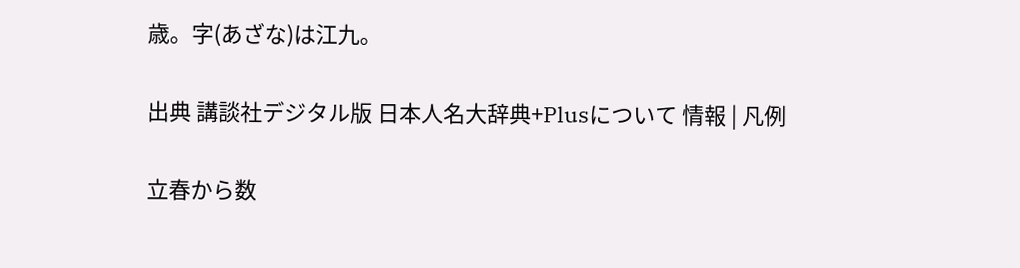歳。字(あざな)は江九。

出典 講談社デジタル版 日本人名大辞典+Plusについて 情報 | 凡例

立春から数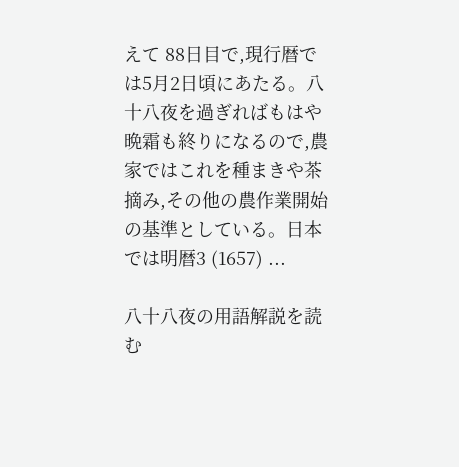えて 88日目で,現行暦では5月2日頃にあたる。八十八夜を過ぎればもはや晩霜も終りになるので,農家ではこれを種まきや茶摘み,その他の農作業開始の基準としている。日本では明暦3 (1657) ...

八十八夜の用語解説を読む